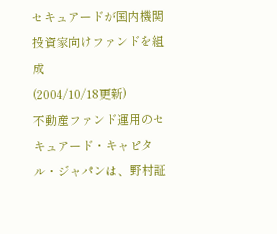セキュアードが国内機関投資家向けファンドを組成
(2004/10/18更新)
不動産ファンド運用のセキュアード・キャピタル・ジャパンは、野村証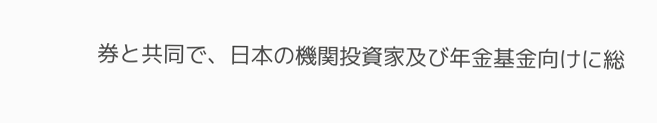券と共同で、日本の機関投資家及び年金基金向けに総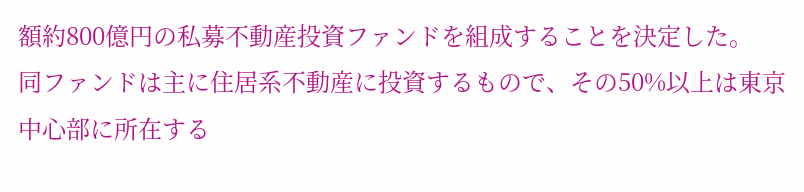額約800億円の私募不動産投資ファンドを組成することを決定した。
同ファンドは主に住居系不動産に投資するもので、その50%以上は東京中心部に所在する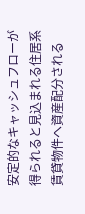安定的なキャッシュフローが得られると見込まれる住居系賃貸物件へ資産配分される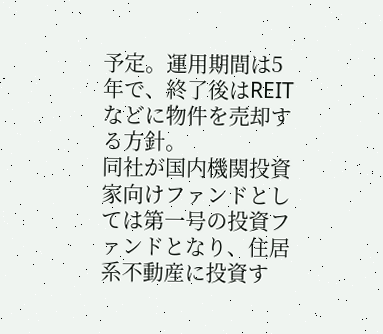予定。運用期間は5年で、終了後はREITなどに物件を売却する方針。
同社が国内機関投資家向けファンドとしては第一号の投資ファンドとなり、住居系不動産に投資す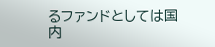るファンドとしては国内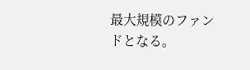最大規模のファンドとなる。